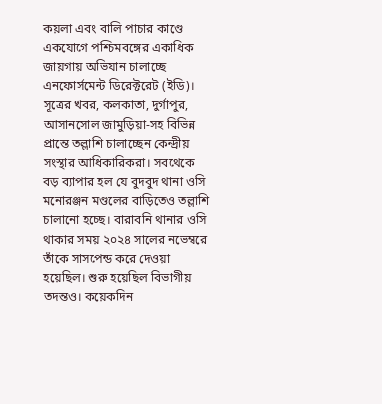কয়লা এবং বালি পাচার কাণ্ডে একযোগে পশ্চিমবঙ্গের একাধিক জায়গায় অভিযান চালাচ্ছে এনফোর্সমেন্ট ডিরেক্টরেট (ইডি)। সূত্রের খবর, কলকাতা, দুর্গাপুর, আসানসোল জামুড়িয়া-সহ বিভিন্ন প্রান্তে তল্লাশি চালাচ্ছেন কেন্দ্রীয় সংস্থার আধিকারিকরা। সবথেকে বড় ব্যাপার হল যে বুদবুদ থানা ওসি মনোরঞ্জন মণ্ডলের বাড়িতেও তল্লাশি চালানো হচ্ছে। বারাবনি থানার ওসি থাকার সময় ২০২৪ সালের নভেম্বরে তাঁকে সাসপেন্ড করে দেওয়া হয়েছিল। শুরু হয়েছিল বিভাগীয় তদন্তও। কয়েকদিন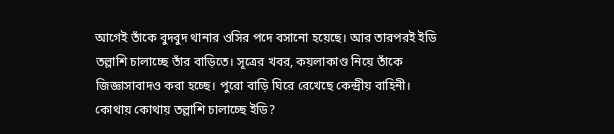আগেই তাঁকে বুদবুদ থানার ওসির পদে বসানো হয়েছে। আর তারপরই ইডি তল্লাশি চালাচ্ছে তাঁর বাড়িতে। সূত্রের খবর, কয়লাকাণ্ড নিয়ে তাঁকে জিজ্ঞাসাবাদও করা হচ্ছে। পুরো বাড়ি ঘিরে রেখেছে কেন্দ্রীয় বাহিনী।
কোথায় কোথায় তল্লাশি চালাচ্ছে ইডি?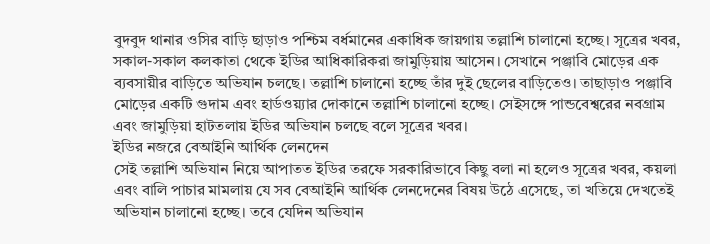বুদবুদ থানার ওসির বাড়ি ছাড়াও পশ্চিম বর্ধমানের একাধিক জায়গায় তল্লাশি চালানো হচ্ছে। সূত্রের খবর, সকাল-সকাল কলকাতা থেকে ইডির আধিকারিকরা জামুড়িয়ায় আসেন। সেখানে পঞ্জাবি মোড়ের এক ব্যবসায়ীর বাড়িতে অভিযান চলছে। তল্লাশি চালানো হচ্ছে তাঁর দুই ছেলের বাড়িতেও। তাছাড়াও পঞ্জাবি মোড়ের একটি গুদাম এবং হার্ডওয়্যার দোকানে তল্লাশি চালানো হচ্ছে। সেইসঙ্গে পান্ডবেশ্বরের নবগ্রাম এবং জামুড়িয়া হাটতলায় ইডির অভিযান চলছে বলে সূত্রের খবর।
ইডির নজরে বেআইনি আর্থিক লেনদেন
সেই তল্লাশি অভিযান নিয়ে আপাতত ইডির তরফে সরকারিভাবে কিছু বলা না হলেও সূত্রের খবর, কয়লা এবং বালি পাচার মামলায় যে সব বেআইনি আর্থিক লেনদেনের বিষয় উঠে এসেছে, তা খতিয়ে দেখতেই অভিযান চালানো হচ্ছে। তবে যেদিন অভিযান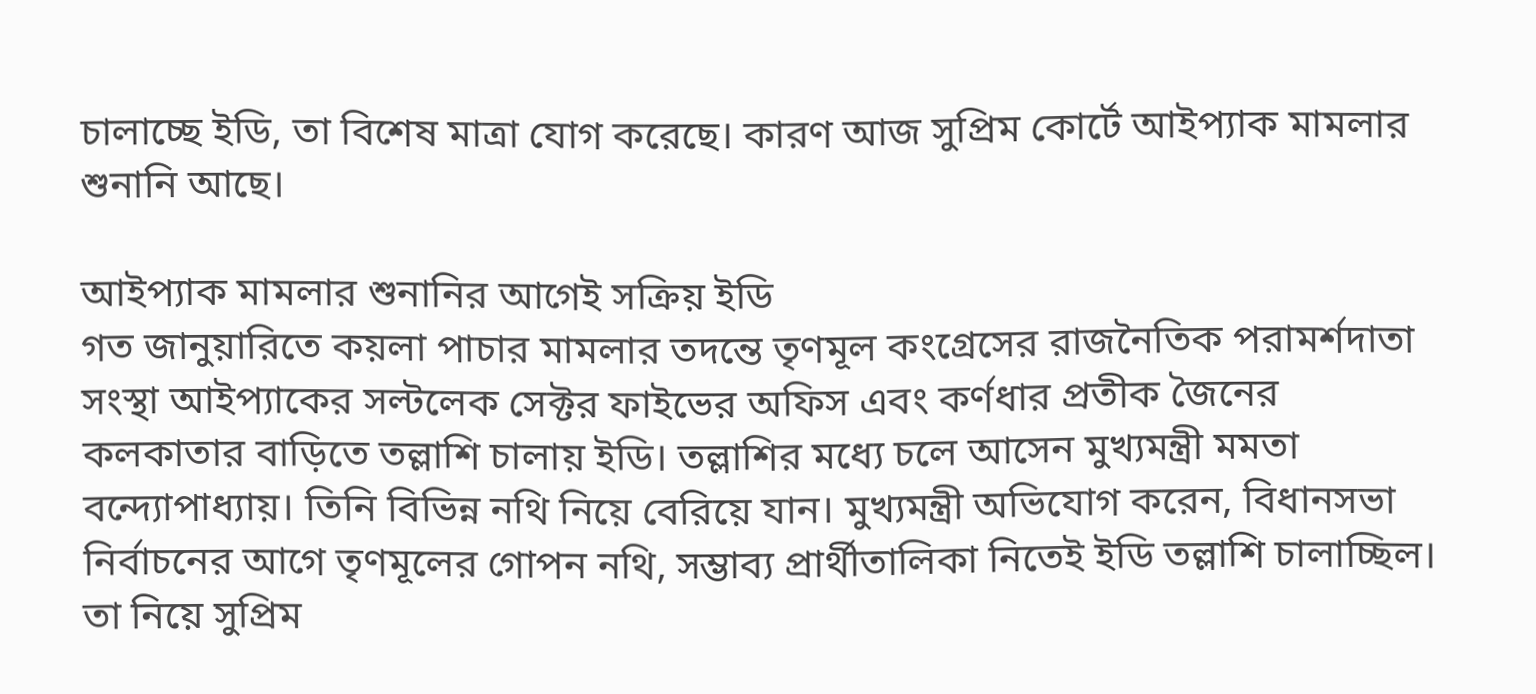চালাচ্ছে ইডি, তা বিশেষ মাত্রা যোগ করেছে। কারণ আজ সুপ্রিম কোর্টে আইপ্যাক মামলার শুনানি আছে।

আইপ্যাক মামলার শুনানির আগেই সক্রিয় ইডি
গত জানুয়ারিতে কয়লা পাচার মামলার তদন্তে তৃণমূল কংগ্রেসের রাজনৈতিক পরামর্শদাতা সংস্থা আইপ্যাকের সল্টলেক সেক্টর ফাইভের অফিস এবং কর্ণধার প্রতীক জৈনের কলকাতার বাড়িতে তল্লাশি চালায় ইডি। তল্লাশির মধ্যে চলে আসেন মুখ্যমন্ত্রী মমতা বন্দ্যোপাধ্যায়। তিনি বিভিন্ন নথি নিয়ে বেরিয়ে যান। মুখ্যমন্ত্রী অভিযোগ করেন, বিধানসভা নির্বাচনের আগে তৃণমূলের গোপন নথি, সম্ভাব্য প্রার্থীতালিকা নিতেই ইডি তল্লাশি চালাচ্ছিল। তা নিয়ে সুপ্রিম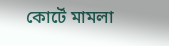কোর্টে মামলা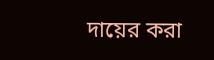দায়ের করা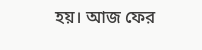হয়। আজ ফের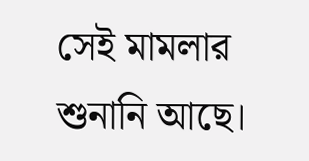সেই মামলার শুনানি আছে।